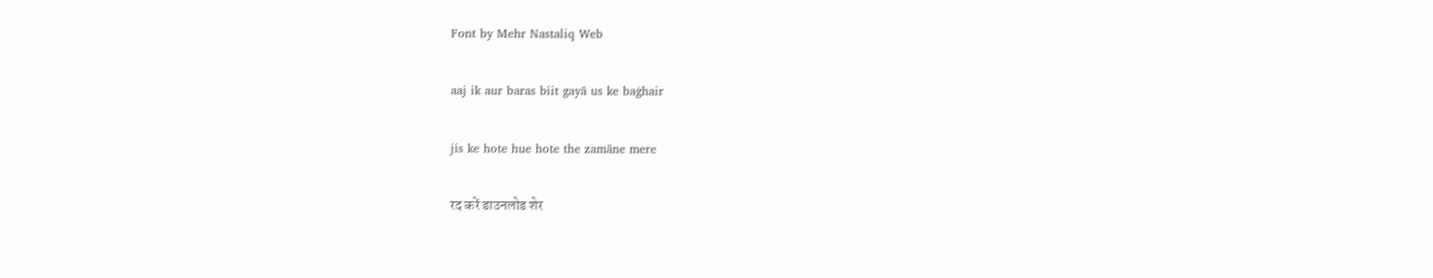Font by Mehr Nastaliq Web

aaj ik aur baras biit gayā us ke baġhair

jis ke hote hue hote the zamāne mere

रद करें डाउनलोड शेर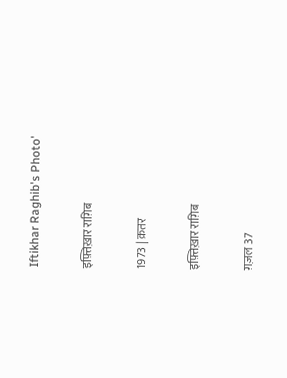Iftikhar Raghib's Photo'

इफ़्तिख़ार राग़िब

1973 | क़तर

इफ़्तिख़ार राग़िब

ग़ज़ल 37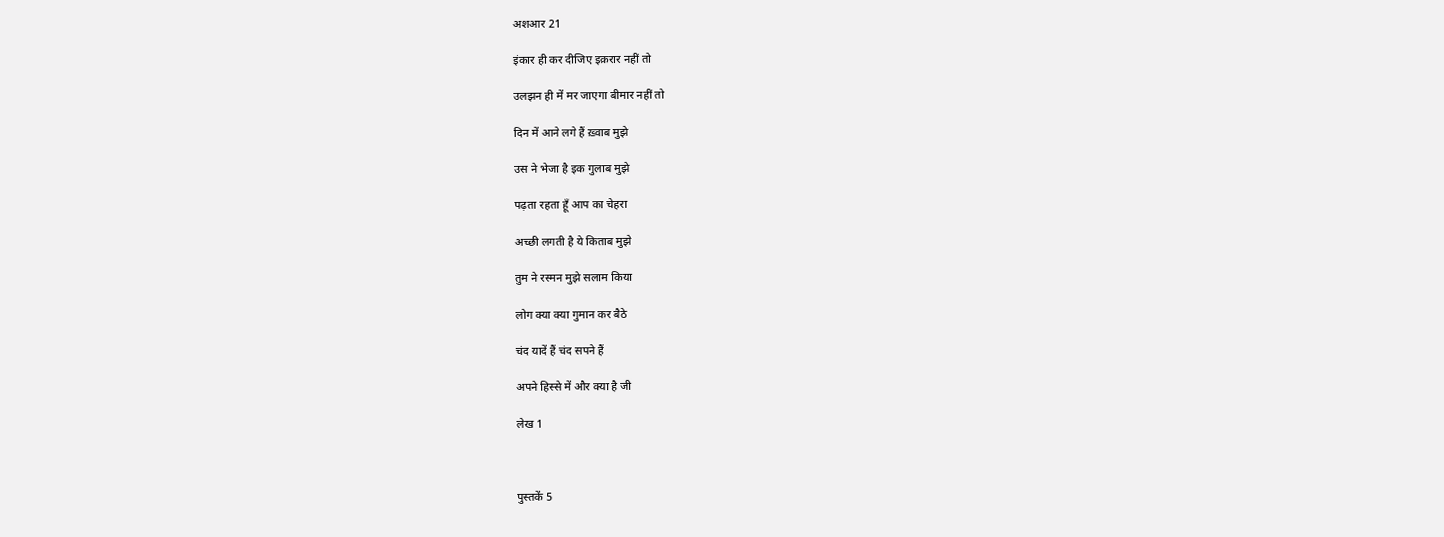अशआर 21

इंकार ही कर दीजिए इक़रार नहीं तो

उलझन ही में मर जाएगा बीमार नहीं तो

दिन में आने लगे हैं ख़्वाब मुझे

उस ने भेजा है इक गुलाब मुझे

पढ़ता रहता हूँ आप का चेहरा

अच्छी लगती है ये किताब मुझे

तुम ने रस्मन मुझे सलाम किया

लोग क्या क्या गुमान कर बैठे

चंद यादें हैं चंद सपने हैं

अपने हिस्से में और क्या है जी

लेख 1



पुस्तकें 5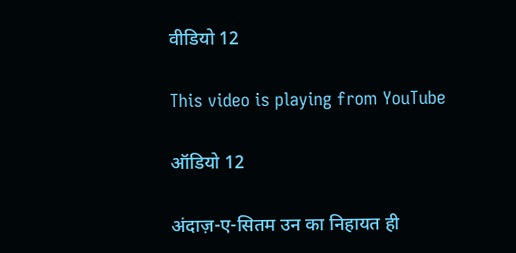वीडियो 12

This video is playing from YouTube

ऑडियो 12

अंदाज़-ए-सितम उन का निहायत ही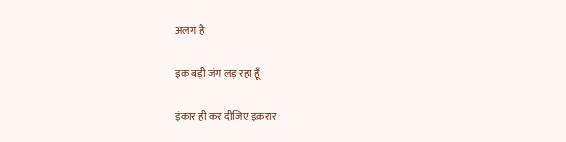अलग है

इक बड़ी जंग लड़ रहा हूँ

इंकार ही कर दीजिए इक़रार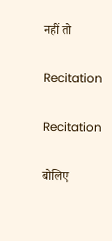नहीं तो

Recitation

Recitation

बोलिए